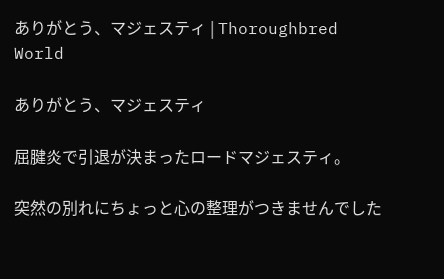ありがとう、マジェスティ | Thoroughbred World

ありがとう、マジェスティ

屈腱炎で引退が決まったロードマジェスティ。

突然の別れにちょっと心の整理がつきませんでした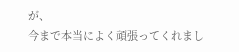が、
今まで本当によく頑張ってくれまし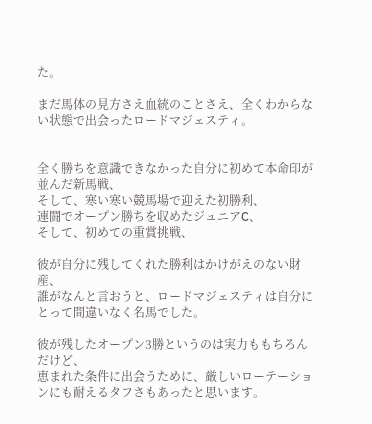た。

まだ馬体の見方さえ血統のことさえ、全くわからない状態で出会ったロードマジェスティ。


全く勝ちを意識できなかった自分に初めて本命印が並んだ新馬戦、
そして、寒い寒い競馬場で迎えた初勝利、
連闘でオープン勝ちを収めたジュニアC、
そして、初めての重賞挑戦、

彼が自分に残してくれた勝利はかけがえのない財産、
誰がなんと言おうと、ロードマジェスティは自分にとって間違いなく名馬でした。

彼が残したオープン3勝というのは実力ももちろんだけど、
恵まれた条件に出会うために、厳しいローテーションにも耐えるタフさもあったと思います。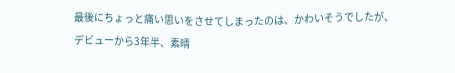最後にちょっと痛い思いをさせてしまったのは、かわいそうでしたが、
デビューから3年半、素晴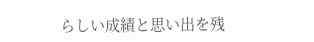らしい成績と思い出を残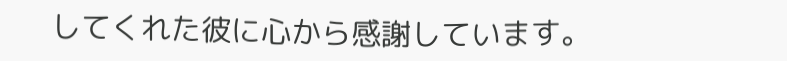してくれた彼に心から感謝しています。